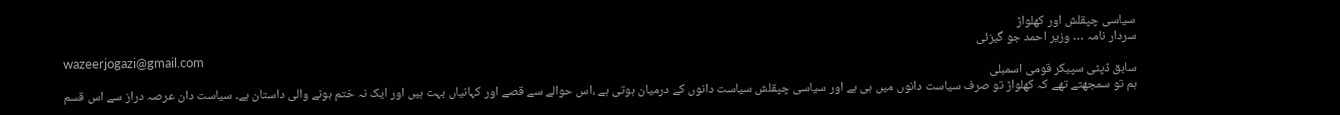سیاسی چپقلش اور کھلواڑ
سردار نامہ … وزیر احمد جو گیزئی
wazeerjogazi@gmail.com
سابق ڈپٹی سپیکر قومی اسمبلی
ہم تو سمجھتے تھے کہ کھلواڑ تو صرف سیاست دانوں میں ہی ہے اور سیاسی چپقلش سیاست دانوں کے درمیان ہوتی ہے ،اس حوالے سے قصے اور کہانیاں بہت ہیں اور ایک نہ ختم ہونے والی داستان ہے۔ سیاست دان عرصہ دراز سے اس قسم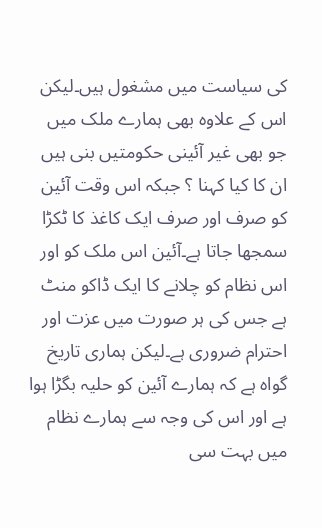کی سیاست میں مشغول ہیں۔لیکن اس کے علاوہ بھی ہمارے ملک میں جو بھی غیر آئینی حکومتیں بنی ہیں ان کا کیا کہنا ؟ جبکہ اس وقت آئین کو صرف اور صرف ایک کاغذ کا ٹکڑا سمجھا جاتا ہے۔آئین اس ملک کو اور اس نظام کو چلانے کا ایک ڈاکو منٹ ہے جس کی ہر صورت میں عزت اور احترام ضروری ہے۔لیکن ہماری تاریخ گواہ ہے کہ ہمارے آئین کو حلیہ بگڑا ہوا ہے اور اس کی وجہ سے ہمارے نظام میں بہت سی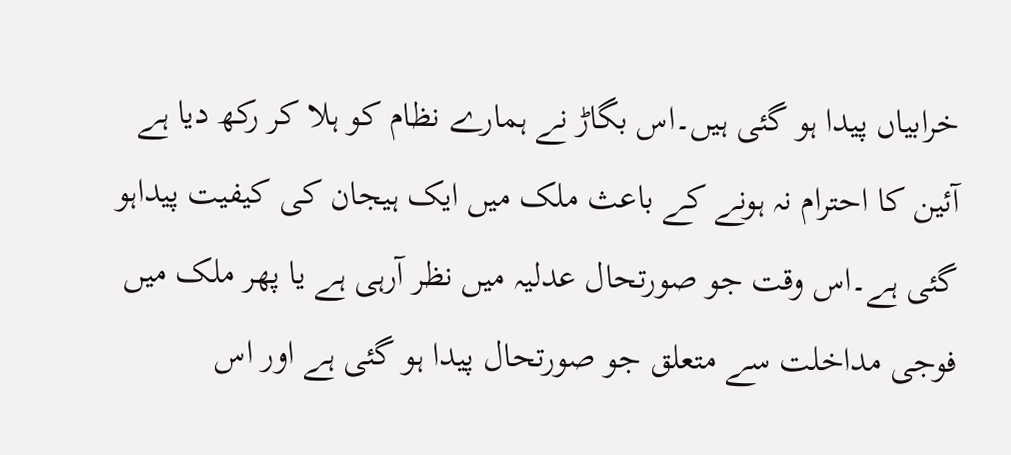خرابیاں پیدا ہو گئی ہیں۔اس بگاڑ نے ہمارے نظام کو ہلا کر رکھ دیا ہے آئین کا احترام نہ ہونے کے باعث ملک میں ایک ہیجان کی کیفیت پیداہو گئی ہے۔اس وقت جو صورتحال عدلیہ میں نظر آرہی ہے یا پھر ملک میں فوجی مداخلت سے متعلق جو صورتحال پیدا ہو گئی ہے اور اس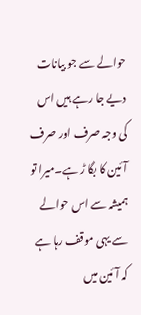حوالے سے جو بیانات دیے جا رہے ہیں اس کی وجہ صرف اور صرف آئین کا بگا ڑ ہے۔میرا تو ہمیشہ سے اس حوالے سے یہی موقف رہا ہے کہ آئین میں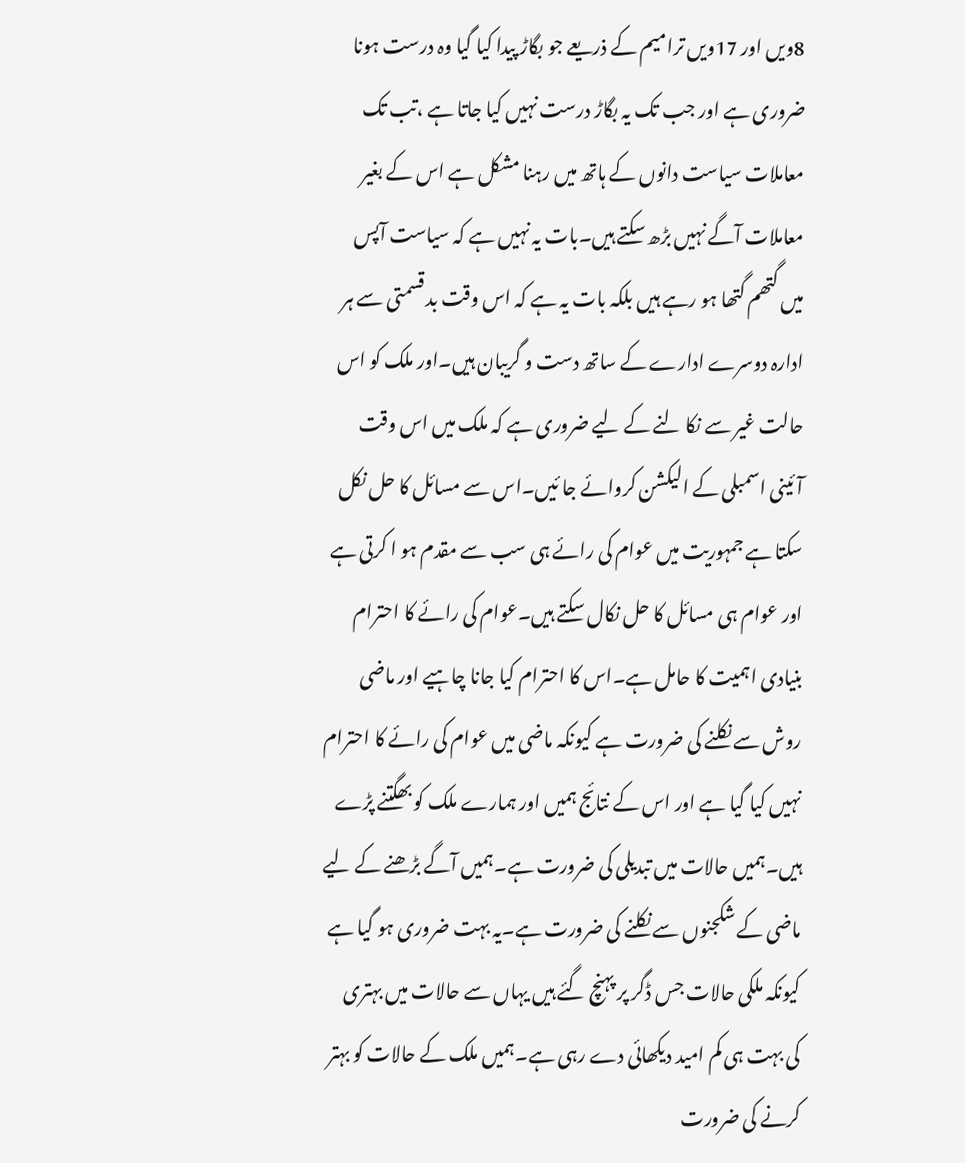8ویں اور 17ویں ترامیم کے ذریعے جو بگاڑ پیدا کیا گیا وہ درست ہونا ضروری ہے اور جب تک یہ بگاڑ درست نہیں کیا جاتا ہے ،تب تک معاملات سیاست دانوں کے ہاتھ میں رہنا مشکل ہے اس کے بغیر معاملات آگے نہیں بڑھ سکتے ہیں۔بات یہ نہیں ہے کہ سیاست آپس میں گتھم گتھا ہو رہے ہیں بلکہ بات یہ ہے کہ اس وقت بد قسمتی سے ہر ادارہ دوسرے ادارے کے ساتھ دست و گریبان ہیں۔اور ملک کو اس حالت غیر سے نکا لنے کے لیے ضروری ہے کہ ملک میں اس وقت آئینی اسمبلی کے الیکشن کروائے جا ئیں۔اس سے مسائل کا حل نکل سکتا ہے جمہوریت میں عوام کی رائے ہی سب سے مقدم ہو ا کرتی ہے اور عوام ہی مسائل کا حل نکال سکتے ہیں۔عوام کی رائے کا احترام بنیادی اہمیت کا حامل ہے۔اس کا احترام کیا جانا چاہیے اور ماضی روش سے نکلنے کی ضرورت ہے کیونکہ ماضی میں عوام کی رائے کا احترام نہیں کیا گیا ہے اور اس کے نتائج ہمیں اور ہمارے ملک کو بھگتنے پڑے ہیں۔ہمیں حالات میں تبدیلی کی ضرورت ہے۔ہمیں آگے بڑھنے کے لیے ماضی کے شکجنوں سے نکلنے کی ضرورت ہے۔یہ بہت ضروری ہو گیا ہے کیونکہ ملکی حالات جس ڈگر پر پہنچ گئے ہیں یہاں سے حالات میں بہتری کی بہت ہی کم امید دیکھائی دے رہی ہے۔ہمیں ملک کے حالات کو بہتر کرنے کی ضرورت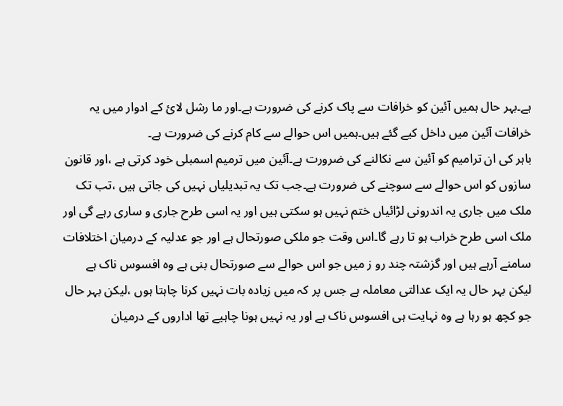ہے۔بہر حال ہمیں آئین کو خرافات سے پاک کرنے کی ضرورت ہے۔اور ما رشل لائ کے ادوار میں یہ خرافات آئین میں داخل کیے گئے ہیں۔ہمیں اس حوالے سے کام کرنے کی ضرورت ہے۔
باہر کی ان ترامیم کو آئین سے نکالنے کی ضرورت ہے۔آئین میں ترمیم اسمبلی خود کرتی ہے ،اور قانون سازوں کو اس حوالے سے سوچنے کی ضرورت ہے۔جب تک یہ تبدیلیاں نہیں کی جاتی ہیں ،تب تک ملک میں جاری یہ اندرونی لڑائیاں ختم نہیں ہو سکتی ہیں اور یہ اسی طرح جاری و ساری رہے گی اور ملک اسی طرح خراب ہو تا رہے گا۔اس وقت جو ملکی صورتحال ہے اور جو عدلیہ کے درمیان اختلافات سامنے آرہے ہیں اور گزشتہ چند رو ز میں جو اس حوالے سے صورتحال بنی ہے وہ افسوس ناک ہے لیکن بہر حال یہ ایک عدالتی معاملہ ہے جس پر کہ میں زیادہ بات نہیں کرنا چاہتا ہوں ،لیکن بہر حال جو کچھ ہو رہا ہے وہ نہایت ہی افسوس ناک ہے اور یہ نہیں ہونا چاہیے تھا اداروں کے درمیان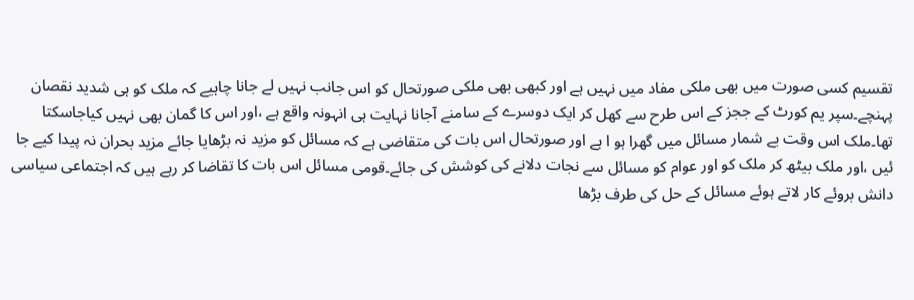تقسیم کسی صورت میں بھی ملکی مفاد میں نہیں ہے اور کبھی بھی ملکی صورتحال کو اس جانب نہیں لے جانا چاہیے کہ ملک کو ہی شدید نقصان پہنچے۔سپر یم کورٹ کے ججز کے اس طرح سے کھل کر ایک دوسرے کے سامنے آجانا نہایت ہی انہونہ واقع ہے ،اور اس کا گمان بھی نہیں کیاجاسکتا تھا۔ملک اس وقت بے شمار مسائل میں گھرا ہو ا ہے اور صورتحال اس بات کی متقاضی ہے کہ مسائل کو مزید نہ بڑھایا جائے مزید بحران نہ پیدا کیے جا ئیں ،اور ملک بیٹھ کر ملک کو اور عوام کو مسائل سے نجات دلانے کی کوشش کی جائے۔قومی مسائل اس بات کا تقاضا کر رہے ہیں کہ اجتماعی سیاسی دانش بروئے کار لاتے ہوئے مسائل کے حل کی طرف بڑھا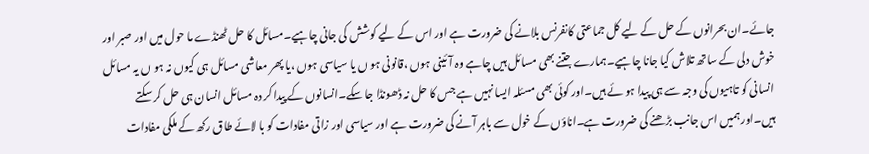جائے۔ان بحرانوں کے حل کے لیے کل جماعتی کانفرنس بلانے کی ضرورت ہے اور اس کے لیے کوشش کی جانی چاہیے۔مسائل کا حل ٹھنڈے ما حول میں اور صبر اور خوش دلی کے ساتھ تلاش کیا جانا چاہیے۔ہمارے جتنے بھی مسائل ہیں چاہے وہ آئینی ہوں ،قانونی ہو ں یا سیاسی ہوں ،یا پھر معاشی مسائل ہی کیوں نہ ہو ں یہ مسائل انسانی کو تاہیوں کی وجہ سے ہی پیدا ہو ئے ہیں۔اور کوئی بھی مسئلہ ایسا نہیں ہے جس کا حل نہ ڈھونڈا جا سکے۔انسانوں کے پیدا کر دہ مسائل انسان ہی حل کر سکتے ہیں۔اور ہمیں اس جانب بڑھنے کی ضرورت ہے۔اناؤں کے خول سے باہر آنے کی ضرورت ہے اور سیاسی اور زاتی مفادات کو با لائے طاق رکھ کے ملکی مفادات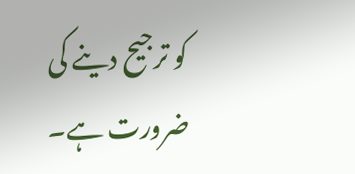کو ترجیح دینے کی ضرورت ہے۔